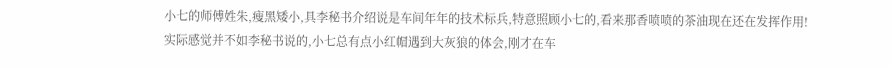小七的师傅姓朱,瘦黑矮小,具李秘书介绍说是车间年年的技术标兵,特意照顾小七的,看来那香喷喷的茶油现在还在发挥作用!
实际感觉并不如李秘书说的,小七总有点小红帽遇到大灰狼的体会,刚才在车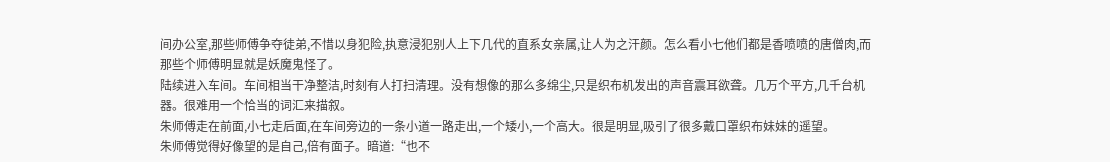间办公室,那些师傅争夺徒弟,不惜以身犯险,执意浸犯别人上下几代的直系女亲属,让人为之汗颜。怎么看小七他们都是香喷喷的唐僧肉,而那些个师傅明显就是妖魔鬼怪了。
陆续进入车间。车间相当干净整洁,时刻有人打扫清理。没有想像的那么多绵尘,只是织布机发出的声音震耳欲聋。几万个平方,几千台机器。很难用一个恰当的词汇来描叙。
朱师傅走在前面,小七走后面,在车间旁边的一条小道一路走出,一个矮小,一个高大。很是明显,吸引了很多戴口罩织布妹妹的遥望。
朱师傅觉得好像望的是自己,倍有面子。暗道:“也不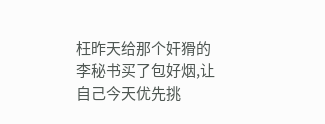枉昨天给那个奸猾的李秘书买了包好烟,让自己今天优先挑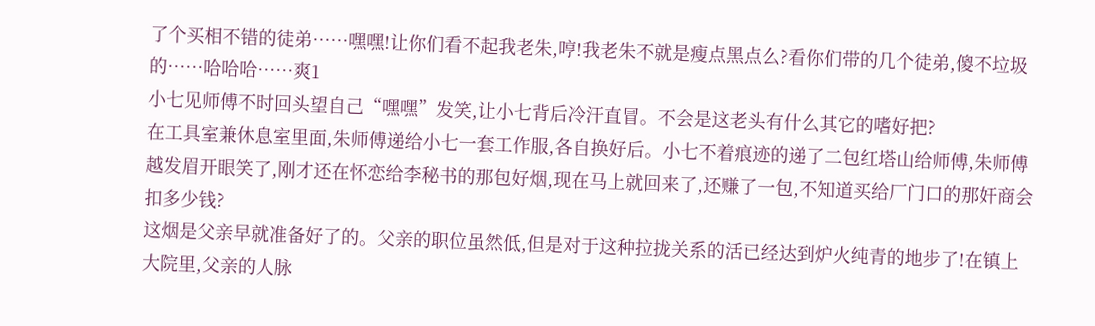了个买相不错的徒弟……嘿嘿!让你们看不起我老朱,哼!我老朱不就是瘦点黑点么?看你们带的几个徒弟,傻不垃圾的……哈哈哈……爽1
小七见师傅不时回头望自己“嘿嘿”发笑,让小七背后冷汗直冒。不会是这老头有什么其它的嗜好把?
在工具室兼休息室里面,朱师傅递给小七一套工作服,各自换好后。小七不着痕迹的递了二包红塔山给师傅,朱师傅越发眉开眼笑了,刚才还在怀恋给李秘书的那包好烟,现在马上就回来了,还赚了一包,不知道买给厂门口的那奸商会扣多少钱?
这烟是父亲早就准备好了的。父亲的职位虽然低,但是对于这种拉拢关系的活已经达到炉火纯青的地步了!在镇上大院里,父亲的人脉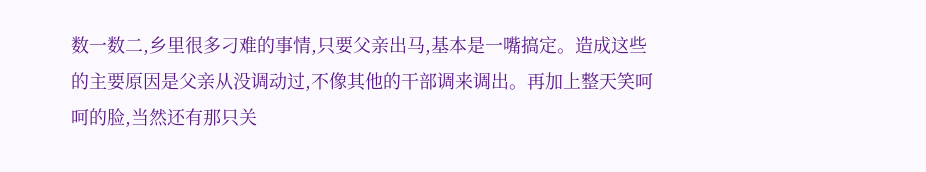数一数二,乡里很多刁难的事情,只要父亲出马,基本是一嘴搞定。造成这些的主要原因是父亲从没调动过,不像其他的干部调来调出。再加上整天笑呵呵的脸,当然还有那只关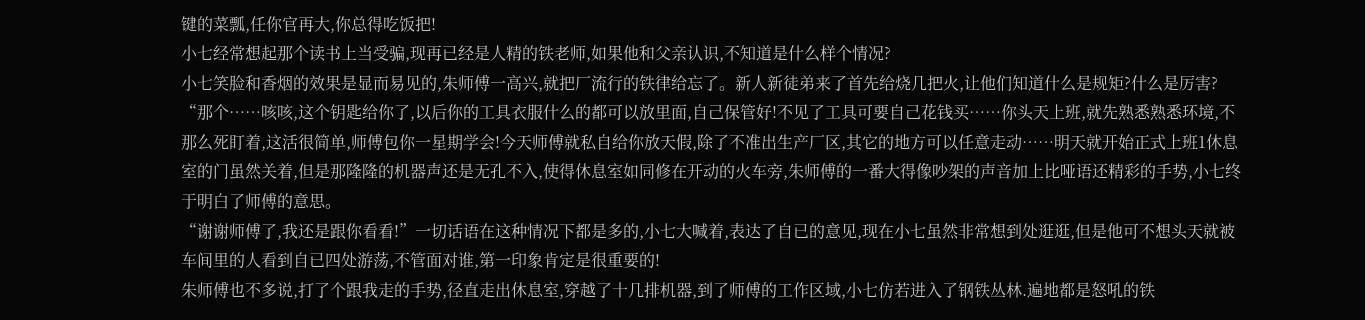键的菜瓢,任你官再大,你总得吃饭把!
小七经常想起那个读书上当受骗,现再已经是人精的铁老师,如果他和父亲认识,不知道是什么样个情况?
小七笑脸和香烟的效果是显而易见的,朱师傅一高兴,就把厂流行的铁律给忘了。新人新徒弟来了首先给烧几把火,让他们知道什么是规矩?什么是厉害?
“那个……咳咳,这个钥匙给你了,以后你的工具衣服什么的都可以放里面,自己保管好!不见了工具可要自己花钱买……你头天上班,就先熟悉熟悉环境,不那么死盯着,这活很简单,师傅包你一星期学会!今天师傅就私自给你放天假,除了不准出生产厂区,其它的地方可以任意走动……明天就开始正式上班1休息室的门虽然关着,但是那隆隆的机器声还是无孔不入,使得休息室如同修在开动的火车旁,朱师傅的一番大得像吵架的声音加上比哑语还精彩的手势,小七终于明白了师傅的意思。
“谢谢师傅了,我还是跟你看看!”一切话语在这种情况下都是多的,小七大喊着,表达了自已的意见,现在小七虽然非常想到处逛逛,但是他可不想头天就被车间里的人看到自已四处游荡,不管面对谁,第一印象肯定是很重要的!
朱师傅也不多说,打了个跟我走的手势,径直走出休息室,穿越了十几排机器,到了师傅的工作区域,小七仿若进入了钢铁丛林.遍地都是怒吼的铁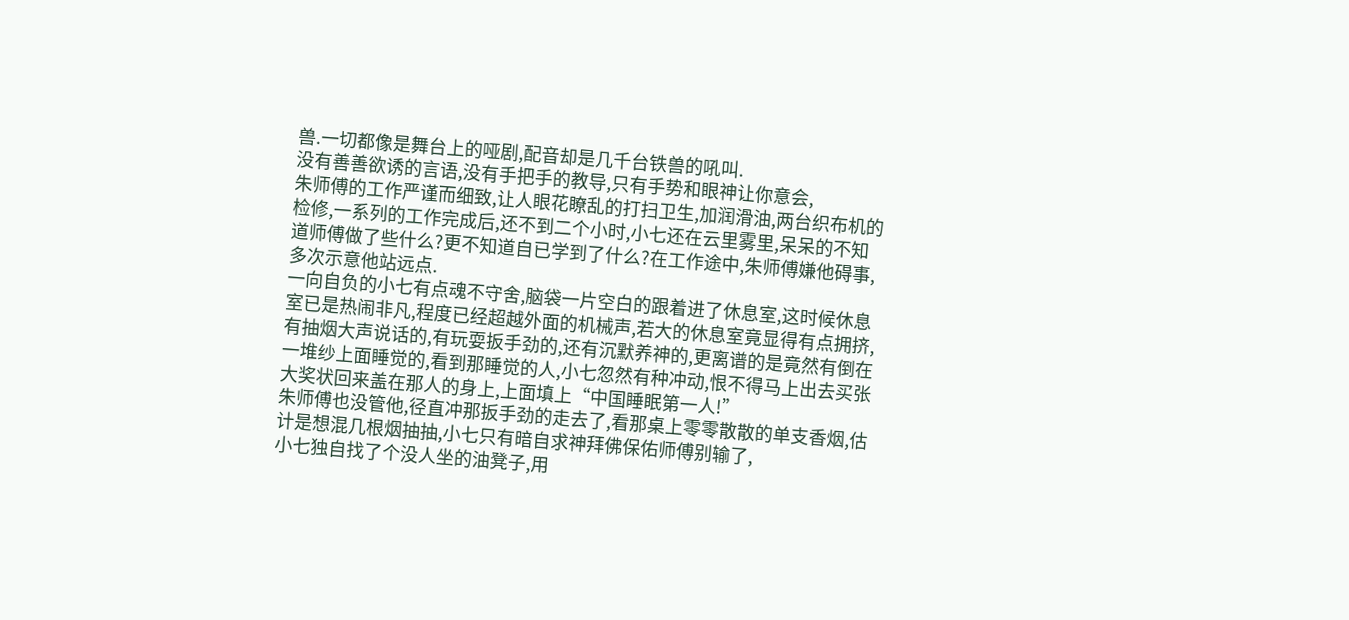兽.一切都像是舞台上的哑剧,配音却是几千台铁兽的吼叫.
没有善善欲诱的言语,没有手把手的教导,只有手势和眼神让你意会,
朱师傅的工作严谨而细致,让人眼花瞭乱的打扫卫生,加润滑油,两台织布机的检修,一系列的工作完成后,还不到二个小时,小七还在云里雾里,呆呆的不知道师傅做了些什么?更不知道自已学到了什么?在工作途中,朱师傅嫌他碍事,多次示意他站远点.
一向自负的小七有点魂不守舍,脑袋一片空白的跟着进了休息室,这时候休息室已是热闹非凡,程度已经超越外面的机械声,若大的休息室竟显得有点拥挤,有抽烟大声说话的,有玩耍扳手劲的,还有沉默养神的,更离谱的是竟然有倒在一堆纱上面睡觉的,看到那睡觉的人,小七忽然有种冲动,恨不得马上出去买张大奖状回来盖在那人的身上,上面填上“中国睡眠第一人!”
朱师傅也没管他,径直冲那扳手劲的走去了,看那桌上零零散散的单支香烟,估计是想混几根烟抽抽,小七只有暗自求神拜佛保佑师傅别输了,
小七独自找了个没人坐的油凳子,用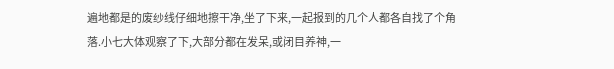遍地都是的废纱线仔细地擦干净,坐了下来,一起报到的几个人都各自找了个角落.小七大体观察了下,大部分都在发呆,或闭目养神,一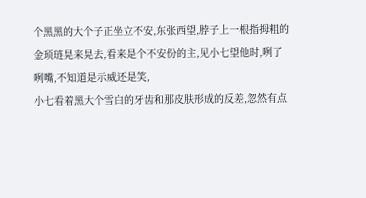个黑黑的大个子正坐立不安,东张西望,脖子上一根指拇粗的金顼琏晃来晃去,看来是个不安份的主,见小七望他时,咧了咧嘴,不知道是示威还是笑,
小七看着黑大个雪白的牙齿和那皮肤形成的反差,忽然有点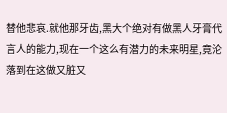替他悲哀.就他那牙齿,黑大个绝对有做黑人牙膏代言人的能力,现在一个这么有潜力的未来明星,竟沦落到在这做又脏又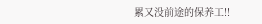累又没前途的保养工!!